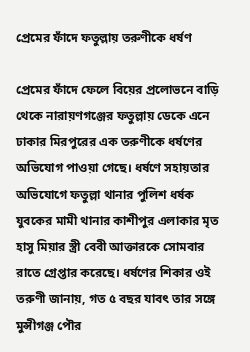প্রেমের ফাঁদে ফতুল্লায় তরুণীকে ধর্ষণ

প্রেমের ফাঁদে ফেলে বিয়ের প্রলোভনে বাড়ি থেকে নারায়ণগঞ্জের ফতুল্লায় ডেকে এনে ঢাকার মিরপুরের এক তরুণীকে ধর্ষণের অভিযোগ পাওয়া গেছে। ধর্ষণে সহায়তার অভিযোগে ফতুল্লা থানার পুলিশ ধর্ষক যুবকের মামী থানার কাশীপুর এলাকার মৃত হাসু মিয়ার স্ত্রী বেবী আক্তারকে সোমবার রাতে গ্রেপ্তার করেছে। ধর্ষণের শিকার ওই তরুণী জানায়, গত ৫ বছর যাবৎ তার সঙ্গে মুন্সীগঞ্জ পৌর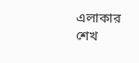এলাকার শেখ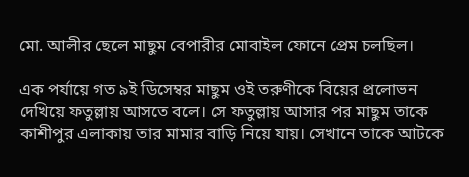মো. আলীর ছেলে মাছুম বেপারীর মোবাইল ফোনে প্রেম চলছিল।

এক পর্যায়ে গত ৯ই ডিসেম্বর মাছুম ওই তরুণীকে বিয়ের প্রলোভন দেখিয়ে ফতুল্লায় আসতে বলে। সে ফতুল্লায় আসার পর মাছুম তাকে কাশীপুর এলাকায় তার মামার বাড়ি নিয়ে যায়। সেখানে তাকে আটকে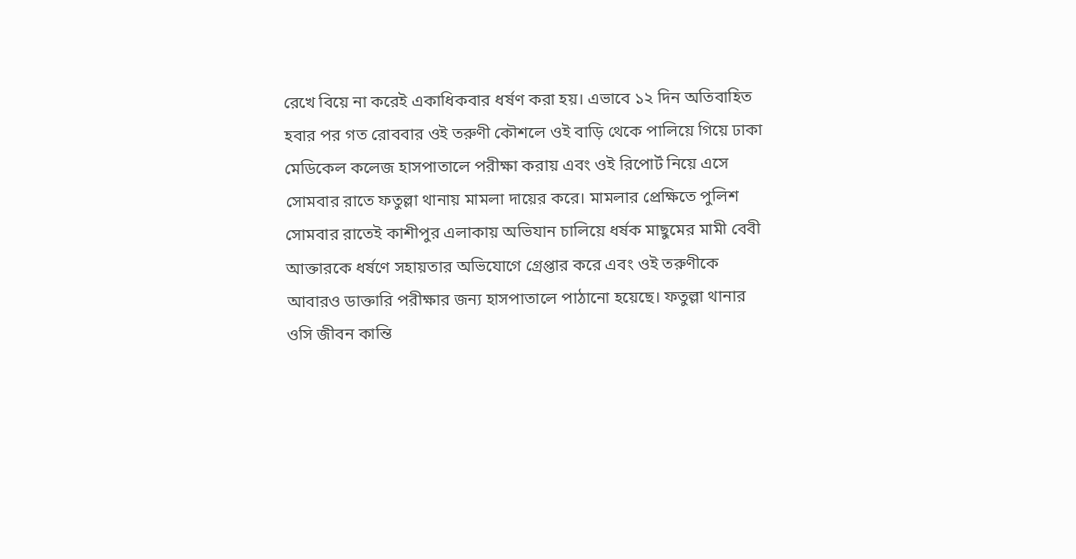রেখে বিয়ে না করেই একাধিকবার ধর্ষণ করা হয়। এভাবে ১২ দিন অতিবাহিত হবার পর গত রোববার ওই তরুণী কৌশলে ওই বাড়ি থেকে পালিয়ে গিয়ে ঢাকা মেডিকেল কলেজ হাসপাতালে পরীক্ষা করায় এবং ওই রিপোর্ট নিয়ে এসে সোমবার রাতে ফতুল্লা থানায় মামলা দায়ের করে। মামলার প্রেক্ষিতে পুলিশ সোমবার রাতেই কাশীপুর এলাকায় অভিযান চালিয়ে ধর্ষক মাছুমের মামী বেবী আক্তারকে ধর্ষণে সহায়তার অভিযোগে গ্রেপ্তার করে এবং ওই তরুণীকে আবারও ডাক্তারি পরীক্ষার জন্য হাসপাতালে পাঠানো হয়েছে। ফতুল্লা থানার ওসি জীবন কান্তি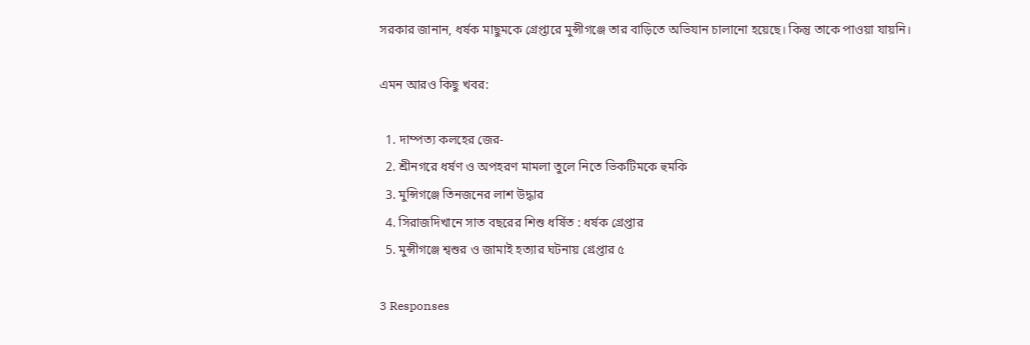সরকার জানান, ধর্ষক মাছুমকে গ্রেপ্তারে মুন্সীগঞ্জে তার বাড়িতে অভিযান চালানো হয়েছে। কিন্তু তাকে পাওয়া যায়নি।

এমন আরও কিছু খবর:

  1. দাম্পত্য কলহের জের-
  2. শ্রীনগরে ধর্ষণ ও অপহরণ মামলা তুলে নিতে ভিকটিমকে হুমকি
  3. মুন্সিগঞ্জে তিনজনের লাশ উদ্ধার
  4. সিরাজদিখানে সাত বছরের শিশু ধর্ষিত : ধর্ষক গ্রেপ্তার
  5. মুন্সীগঞ্জে শ্বশুর ও জামাই হত্যার ঘটনায় গ্রেপ্তার ৫

3 Responses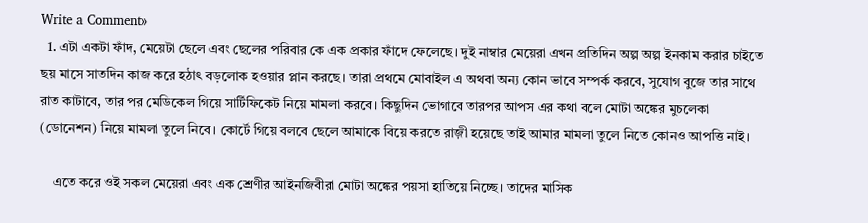Write a Comment»
  1. এটা একটা ফাঁদ, মেয়েটা ছেলে এবং ছেলের পরিবার কে এক প্রকার ফাঁদে ফেলেছে। দুই নাম্বার মেয়েরা এখন প্রতিদিন অল্প অল্প ইনকাম করার চাইতে ছয় মাসে সাতদিন কাজ করে হঠাৎ বড়লোক হওয়ার প্লান করছে। তারা প্রথমে মোবাইল এ অথবা অন্য কোন ভাবে সম্পর্ক করবে, সুযোগ বুজে তার সাথে রাত কাটাবে, তার পর মেডিকেল গিয়ে সার্টিফিকেট নিয়ে মামলা করবে। কিছুদিন ভোগাবে তারপর আপস এর কথা বলে মোটা অঙ্কের মুচলেকা (ডোনেশন) নিয়ে মামলা তুলে নিবে। কোর্টে গিয়ে বলবে ছেলে আমাকে বিয়ে করতে রাজ়ী হয়েছে তাই আমার মামলা তুলে নিতে কোনও আপত্তি নাই।

    এতে করে ওই সকল মেয়েরা এবং এক শ্রেণীর আইনজিবীরা মোটা অঙ্কের পয়সা হাতিয়ে নিচ্ছে। তাদের মাসিক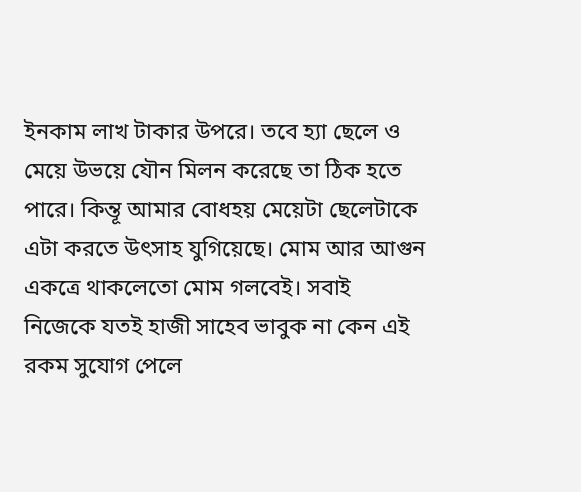ইনকাম লাখ টাকার উপরে। তবে হ্যা ছেলে ও মেয়ে উভয়ে যৌন মিলন করেছে তা ঠিক হতে পারে। কিন্তূ আমার বোধহয় মেয়েটা ছেলেটাকে এটা করতে উৎসাহ যুগিয়েছে। মোম আর আগুন একত্রে থাকলেতো মোম গলবেই। সবাই নিজেকে যতই হাজী সাহেব ভাবুক না কেন এই রকম সুযোগ পেলে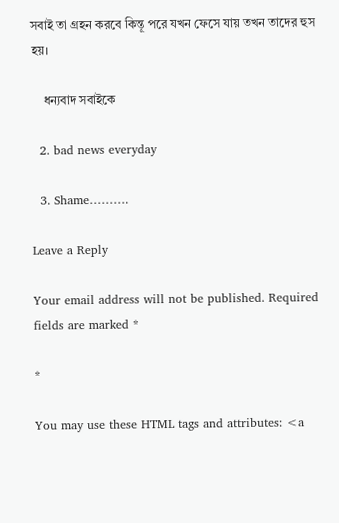সবাই তা গ্রহন করবে কিন্তূ পরে যখন ফেসে যায় তখন তাদের হুস হয়।

    ধন্যবাদ সবাইকে

  2. bad news everyday

  3. Shame……….

Leave a Reply

Your email address will not be published. Required fields are marked *

*

You may use these HTML tags and attributes: <a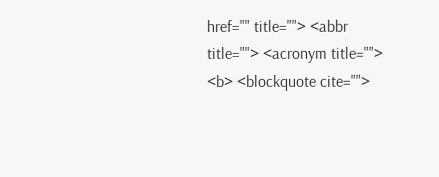href="" title=""> <abbr title=""> <acronym title=""> <b> <blockquote cite="">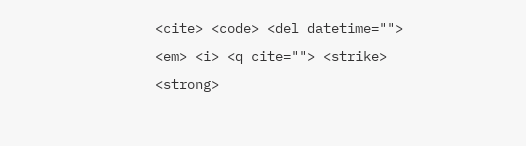<cite> <code> <del datetime=""> <em> <i> <q cite=""> <strike> <strong>